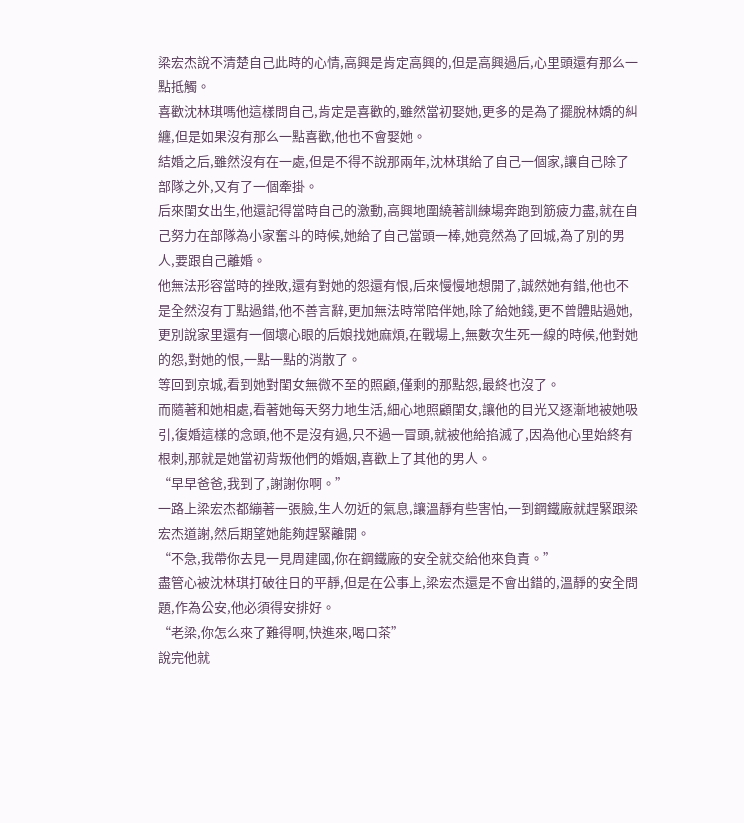梁宏杰說不清楚自己此時的心情,高興是肯定高興的,但是高興過后,心里頭還有那么一點抵觸。
喜歡沈林琪嗎他這樣問自己,肯定是喜歡的,雖然當初娶她,更多的是為了擺脫林嬌的糾纏,但是如果沒有那么一點喜歡,他也不會娶她。
結婚之后,雖然沒有在一處,但是不得不說那兩年,沈林琪給了自己一個家,讓自己除了部隊之外,又有了一個牽掛。
后來閨女出生,他還記得當時自己的激動,高興地圍繞著訓練場奔跑到筋疲力盡,就在自己努力在部隊為小家奮斗的時候,她給了自己當頭一棒,她竟然為了回城,為了別的男人,要跟自己離婚。
他無法形容當時的挫敗,還有對她的怨還有恨,后來慢慢地想開了,誠然她有錯,他也不是全然沒有丁點過錯,他不善言辭,更加無法時常陪伴她,除了給她錢,更不曾體貼過她,更別說家里還有一個壞心眼的后娘找她麻煩,在戰場上,無數次生死一線的時候,他對她的怨,對她的恨,一點一點的消散了。
等回到京城,看到她對閨女無微不至的照顧,僅剩的那點怨,最終也沒了。
而隨著和她相處,看著她每天努力地生活,細心地照顧閨女,讓他的目光又逐漸地被她吸引,復婚這樣的念頭,他不是沒有過,只不過一冒頭,就被他給掐滅了,因為他心里始終有根刺,那就是她當初背叛他們的婚姻,喜歡上了其他的男人。
“早早爸爸,我到了,謝謝你啊。”
一路上梁宏杰都繃著一張臉,生人勿近的氣息,讓溫靜有些害怕,一到鋼鐵廠就趕緊跟梁宏杰道謝,然后期望她能夠趕緊離開。
“不急,我帶你去見一見周建國,你在鋼鐵廠的安全就交給他來負責。”
盡管心被沈林琪打破往日的平靜,但是在公事上,梁宏杰還是不會出錯的,溫靜的安全問題,作為公安,他必須得安排好。
“老梁,你怎么來了難得啊,快進來,喝口茶”
說完他就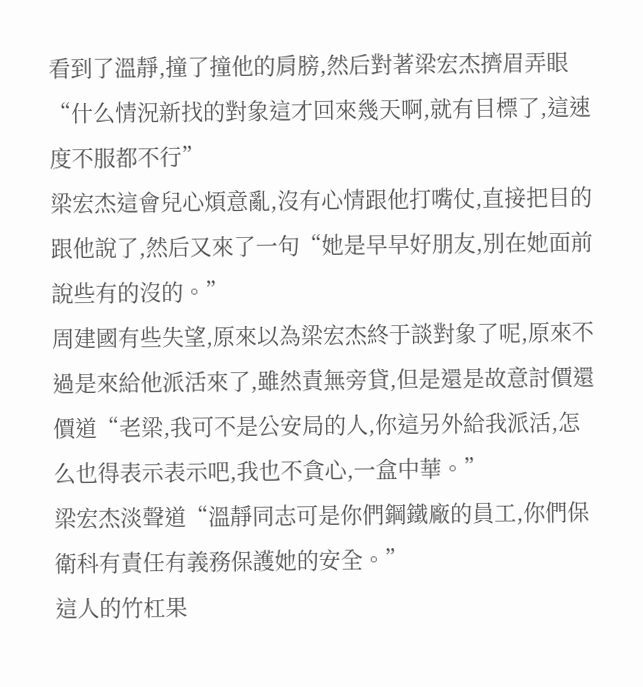看到了溫靜,撞了撞他的肩膀,然后對著梁宏杰擠眉弄眼“什么情況新找的對象這才回來幾天啊,就有目標了,這速度不服都不行”
梁宏杰這會兒心煩意亂,沒有心情跟他打嘴仗,直接把目的跟他說了,然后又來了一句“她是早早好朋友,別在她面前說些有的沒的。”
周建國有些失望,原來以為梁宏杰終于談對象了呢,原來不過是來給他派活來了,雖然責無旁貸,但是還是故意討價還價道“老梁,我可不是公安局的人,你這另外給我派活,怎么也得表示表示吧,我也不貪心,一盒中華。”
梁宏杰淡聲道“溫靜同志可是你們鋼鐵廠的員工,你們保衛科有責任有義務保護她的安全。”
這人的竹杠果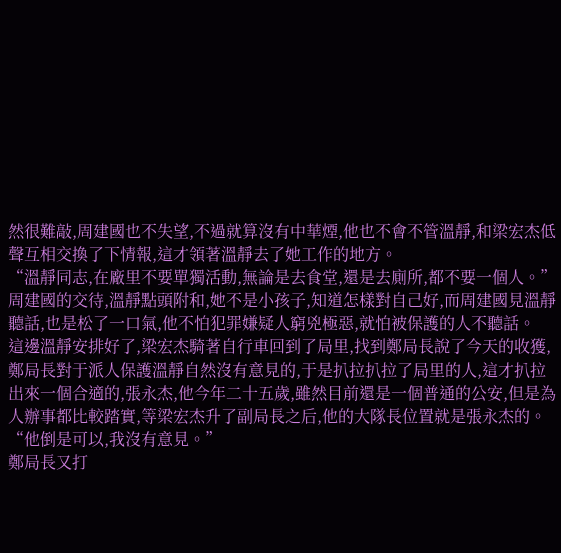然很難敲,周建國也不失望,不過就算沒有中華煙,他也不會不管溫靜,和梁宏杰低聲互相交換了下情報,這才領著溫靜去了她工作的地方。
“溫靜同志,在廠里不要單獨活動,無論是去食堂,還是去廁所,都不要一個人。”
周建國的交待,溫靜點頭附和,她不是小孩子,知道怎樣對自己好,而周建國見溫靜聽話,也是松了一口氣,他不怕犯罪嫌疑人窮兇極惡,就怕被保護的人不聽話。
這邊溫靜安排好了,梁宏杰騎著自行車回到了局里,找到鄭局長說了今天的收獲,鄭局長對于派人保護溫靜自然沒有意見的,于是扒拉扒拉了局里的人,這才扒拉出來一個合適的,張永杰,他今年二十五歲,雖然目前還是一個普通的公安,但是為人辦事都比較踏實,等梁宏杰升了副局長之后,他的大隊長位置就是張永杰的。
“他倒是可以,我沒有意見。”
鄭局長又打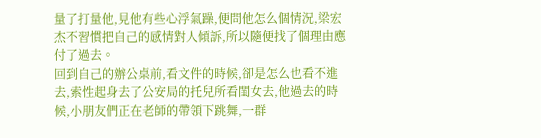量了打量他,見他有些心浮氣躁,便問他怎么個情況,梁宏杰不習慣把自己的感情對人傾訴,所以隨便找了個理由應付了過去。
回到自己的辦公桌前,看文件的時候,卻是怎么也看不進去,索性起身去了公安局的托兒所看閨女去,他過去的時候,小朋友們正在老師的帶領下跳舞,一群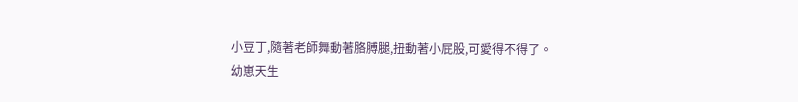小豆丁,隨著老師舞動著胳膊腿,扭動著小屁股,可愛得不得了。
幼崽天生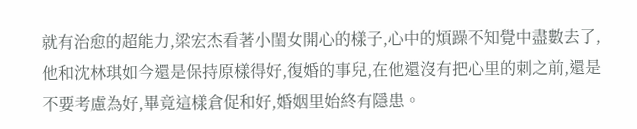就有治愈的超能力,梁宏杰看著小閨女開心的樣子,心中的煩躁不知覺中盡數去了,他和沈林琪如今還是保持原樣得好,復婚的事兒,在他還沒有把心里的刺之前,還是不要考慮為好,畢竟這樣倉促和好,婚姻里始終有隱患。